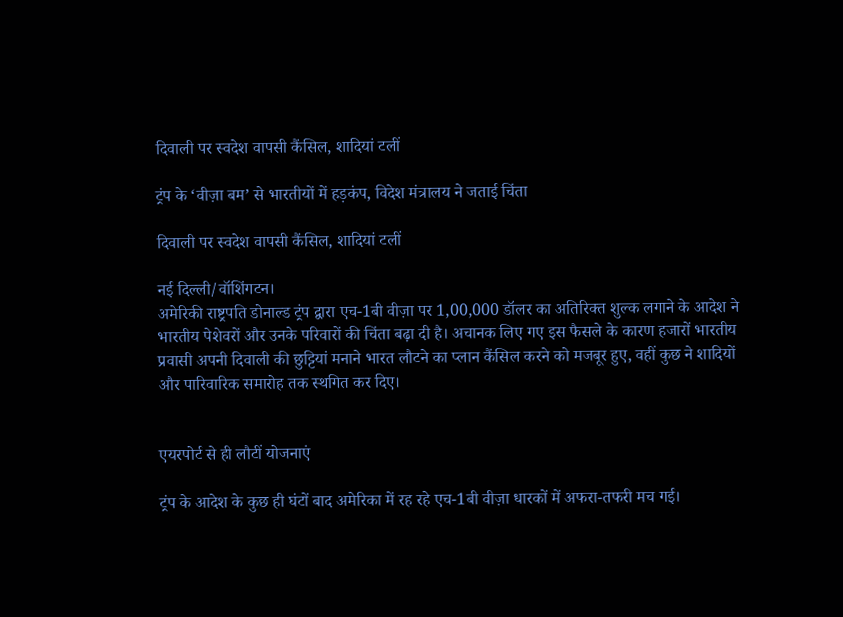दिवाली पर स्वदेश वापसी कैंसिल, शादियां टलीं

ट्रंप के ‘वीज़ा बम’ से भारतीयों में हड़कंप, विदेश मंत्रालय ने जताई चिंता

दिवाली पर स्वदेश वापसी कैंसिल, शादियां टलीं

नई दिल्ली/वॉशिंगटन।
अमेरिकी राष्ट्रपति डोनाल्ड ट्रंप द्वारा एच-1बी वीज़ा पर 1,00,000 डॉलर का अतिरिक्त शुल्क लगाने के आदेश ने भारतीय पेशेवरों और उनके परिवारों की चिंता बढ़ा दी है। अचानक लिए गए इस फैसले के कारण हजारों भारतीय प्रवासी अपनी दिवाली की छुट्टियां मनाने भारत लौटने का प्लान कैंसिल करने को मजबूर हुए, वहीं कुछ ने शादियों और पारिवारिक समारोह तक स्थगित कर दिए।


एयरपोर्ट से ही लौटीं योजनाएं

ट्रंप के आदेश के कुछ ही घंटों बाद अमेरिका में रह रहे एच-1बी वीज़ा धारकों में अफरा-तफरी मच गई।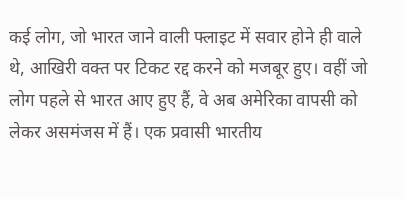कई लोग, जो भारत जाने वाली फ्लाइट में सवार होने ही वाले थे, आखिरी वक्त पर टिकट रद्द करने को मजबूर हुए। वहीं जो लोग पहले से भारत आए हुए हैं, वे अब अमेरिका वापसी को लेकर असमंजस में हैं। एक प्रवासी भारतीय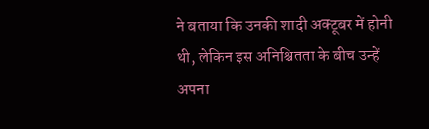ने बताया कि उनकी शादी अक्टूबर में होनी थी, लेकिन इस अनिश्चितता के बीच उन्हें अपना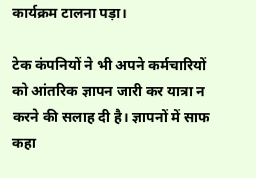कार्यक्रम टालना पड़ा।

टेक कंपनियों ने भी अपने कर्मचारियों को आंतरिक ज्ञापन जारी कर यात्रा न करने की सलाह दी है। ज्ञापनों में साफ कहा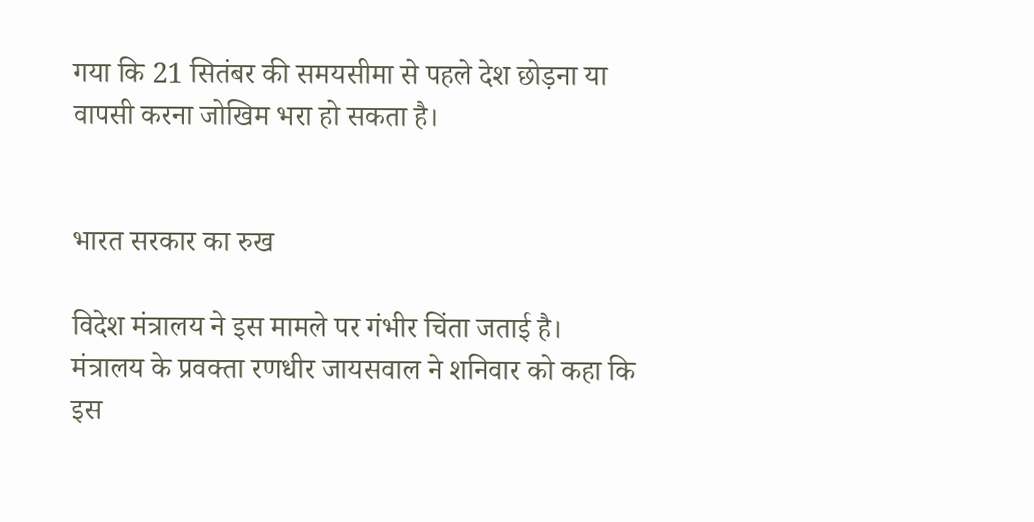गया कि 21 सितंबर की समयसीमा से पहले देश छोड़ना या वापसी करना जोखिम भरा हो सकता है।


भारत सरकार का रुख

विदेश मंत्रालय ने इस मामले पर गंभीर चिंता जताई है। मंत्रालय के प्रवक्ता रणधीर जायसवाल ने शनिवार को कहा कि इस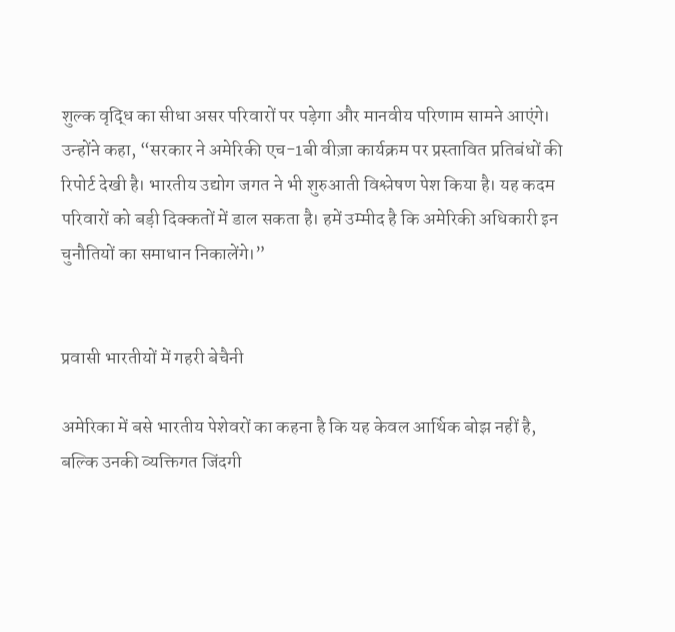शुल्क वृद्धि का सीधा असर परिवारों पर पड़ेगा और मानवीय परिणाम सामने आएंगे। उन्होंने कहा, “सरकार ने अमेरिकी एच-1बी वीज़ा कार्यक्रम पर प्रस्तावित प्रतिबंधों की रिपोर्ट देखी है। भारतीय उद्योग जगत ने भी शुरुआती विश्लेषण पेश किया है। यह कदम परिवारों को बड़ी दिक्कतों में डाल सकता है। हमें उम्मीद है कि अमेरिकी अधिकारी इन चुनौतियों का समाधान निकालेंगे।”


प्रवासी भारतीयों में गहरी बेचैनी

अमेरिका में बसे भारतीय पेशेवरों का कहना है कि यह केवल आर्थिक बोझ नहीं है, बल्कि उनकी व्यक्तिगत जिंदगी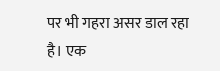पर भी गहरा असर डाल रहा है। एक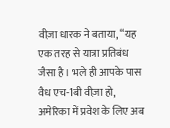वीज़ा धारक ने बताया, “यह एक तरह से यात्रा प्रतिबंध जैसा है। भले ही आपके पास वैध एच-1बी वीज़ा हो, अमेरिका में प्रवेश के लिए अब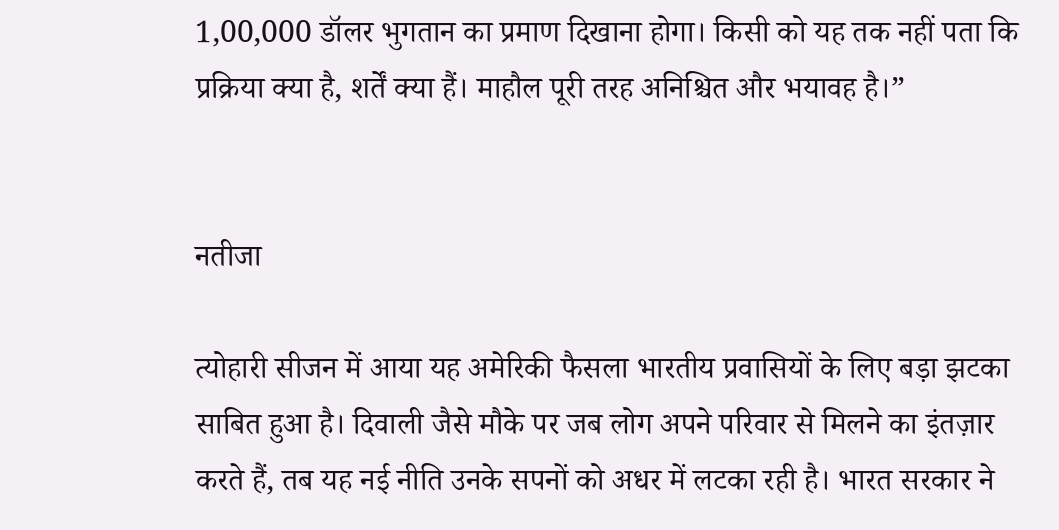1,00,000 डॉलर भुगतान का प्रमाण दिखाना होगा। किसी को यह तक नहीं पता कि प्रक्रिया क्या है, शर्तें क्या हैं। माहौल पूरी तरह अनिश्चित और भयावह है।”


नतीजा

त्योहारी सीजन में आया यह अमेरिकी फैसला भारतीय प्रवासियों के लिए बड़ा झटका साबित हुआ है। दिवाली जैसे मौके पर जब लोग अपने परिवार से मिलने का इंतज़ार करते हैं, तब यह नई नीति उनके सपनों को अधर में लटका रही है। भारत सरकार ने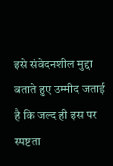इसे संवेदनशील मुद्दा बताते हुए उम्मीद जताई है कि जल्द ही इस पर स्पष्टता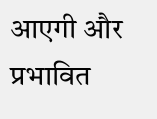आएगी और प्रभावित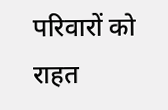परिवारों को राहत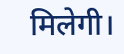मिलेगी।